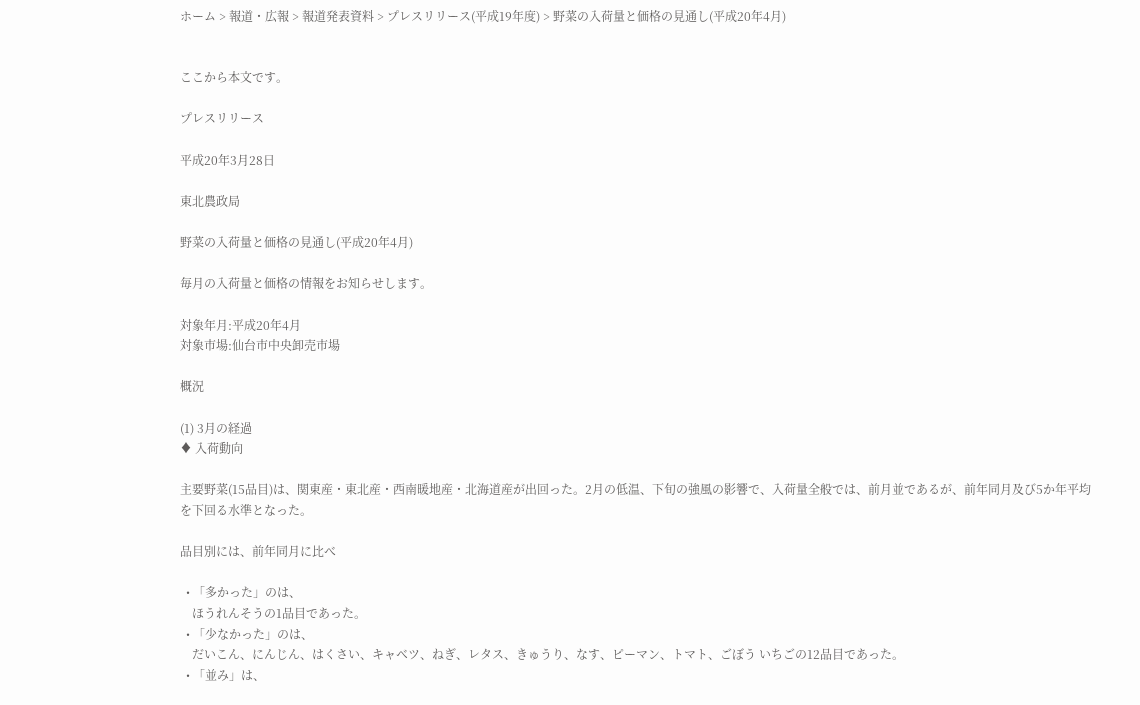ホーム > 報道・広報 > 報道発表資料 > プレスリリース(平成19年度) > 野菜の入荷量と価格の見通し(平成20年4月)


ここから本文です。

プレスリリース

平成20年3月28日

東北農政局

野菜の入荷量と価格の見通し(平成20年4月)

毎月の入荷量と価格の情報をお知らせします。

対象年月:平成20年4月
対象市場:仙台市中央卸売市場

概況

(1) 3月の経過
♦ 入荷動向

主要野菜(15品目)は、関東産・東北産・西南暖地産・北海道産が出回った。2月の低温、下旬の強風の影響で、入荷量全般では、前月並であるが、前年同月及び5か年平均を下回る水準となった。

品目別には、前年同月に比べ

  • 「多かった」のは、
    ほうれんそうの1品目であった。
  • 「少なかった」のは、
    だいこん、にんじん、はくさい、キャベツ、ねぎ、レタス、きゅうり、なす、ピーマン、トマト、ごぼう いちごの12品目であった。
  • 「並み」は、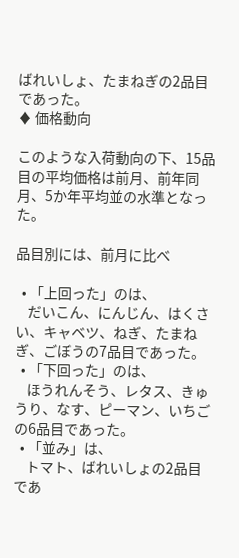ばれいしょ、たまねぎの2品目であった。
♦ 価格動向

このような入荷動向の下、15品目の平均価格は前月、前年同月、5か年平均並の水準となった。

品目別には、前月に比べ

  • 「上回った」のは、
    だいこん、にんじん、はくさい、キャベツ、ねぎ、たまねぎ、ごぼうの7品目であった。
  • 「下回った」のは、
    ほうれんそう、レタス、きゅうり、なす、ピーマン、いちごの6品目であった。
  • 「並み」は、
    トマト、ばれいしょの2品目であ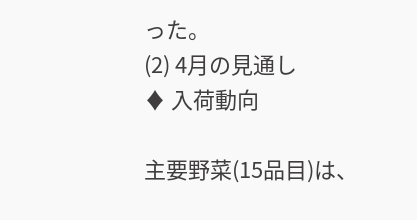った。
(2) 4月の見通し
♦ 入荷動向

主要野菜(15品目)は、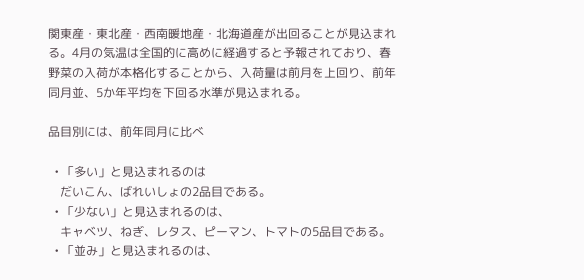関東産・東北産・西南暖地産・北海道産が出回ることが見込まれる。4月の気温は全国的に高めに経過すると予報されており、春野菜の入荷が本格化することから、入荷量は前月を上回り、前年同月並、5か年平均を下回る水準が見込まれる。

品目別には、前年同月に比べ

  • 「多い」と見込まれるのは
    だいこん、ばれいしょの2品目である。
  • 「少ない」と見込まれるのは、
    キャベツ、ねぎ、レタス、ピーマン、トマトの5品目である。
  • 「並み」と見込まれるのは、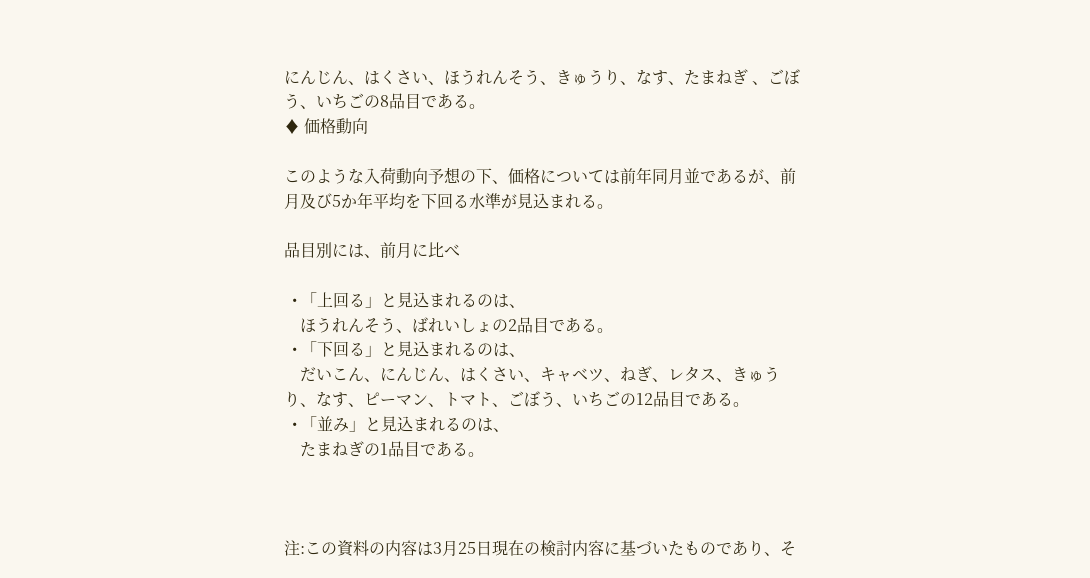にんじん、はくさい、ほうれんそう、きゅうり、なす、たまねぎ 、ごぼう、いちごの8品目である。
♦ 価格動向

このような入荷動向予想の下、価格については前年同月並であるが、前月及び5か年平均を下回る水準が見込まれる。

品目別には、前月に比べ

  • 「上回る」と見込まれるのは、
    ほうれんそう、ばれいしょの2品目である。
  • 「下回る」と見込まれるのは、
    だいこん、にんじん、はくさい、キャベツ、ねぎ、レタス、きゅうり、なす、ピーマン、トマト、ごぼう、いちごの12品目である。
  • 「並み」と見込まれるのは、
    たまねぎの1品目である。



注:この資料の内容は3月25日現在の検討内容に基づいたものであり、そ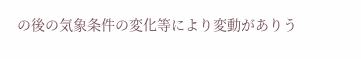の後の気象条件の変化等により変動がありう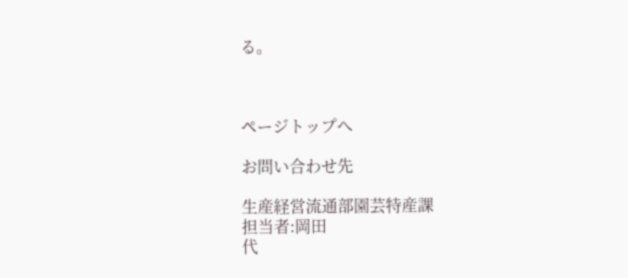る。



ページトップへ

お問い合わせ先

生産経営流通部園芸特産課
担当者:岡田
代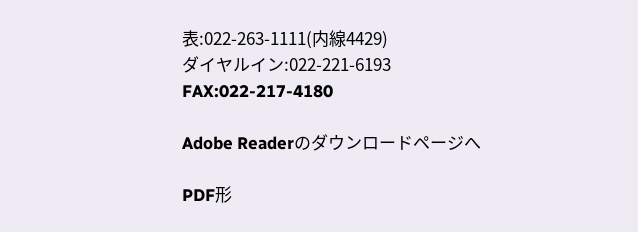表:022-263-1111(内線4429)
ダイヤルイン:022-221-6193
FAX:022-217-4180

Adobe Readerのダウンロードページへ

PDF形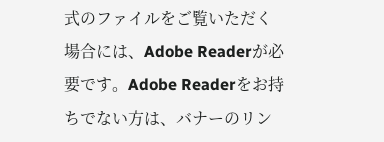式のファイルをご覧いただく場合には、Adobe Readerが必要です。Adobe Readerをお持ちでない方は、バナーのリン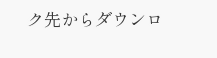ク先からダウンロ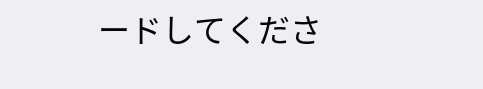ードしてくださ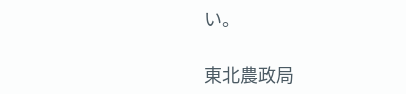い。

東北農政局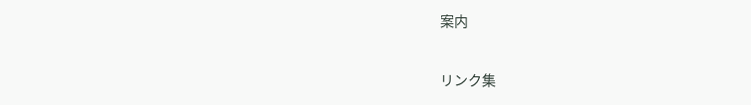案内

リンク集